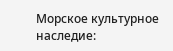Морское культурное наследие: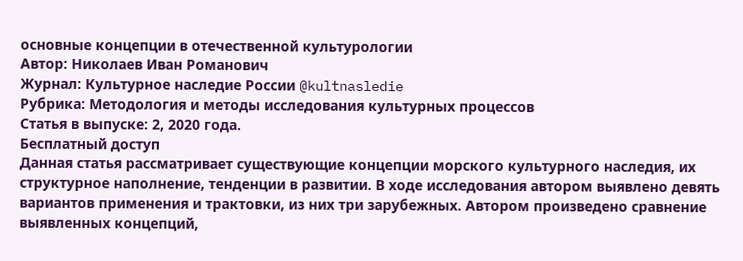основные концепции в отечественной культурологии
Автор: Николаев Иван Романович
Журнал: Культурное наследие России @kultnasledie
Рубрика: Методология и методы исследования культурных процессов
Статья в выпуске: 2, 2020 года.
Бесплатный доступ
Данная статья рассматривает существующие концепции морского культурного наследия, их структурное наполнение, тенденции в развитии. В ходе исследования автором выявлено девять вариантов применения и трактовки, из них три зарубежных. Автором произведено сравнение выявленных концепций,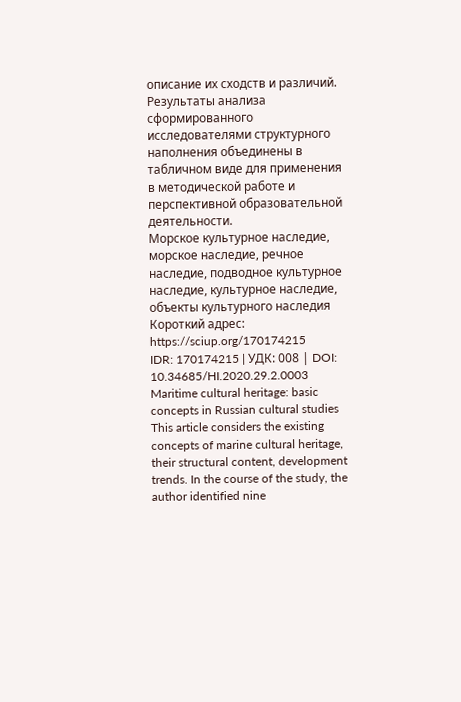описание их сходств и различий. Результаты анализа сформированного исследователями структурного наполнения объединены в табличном виде для применения в методической работе и перспективной образовательной деятельности.
Морское культурное наследие, морское наследие, речное наследие, подводное культурное наследие, культурное наследие, объекты культурного наследия
Короткий адрес: https://sciup.org/170174215
IDR: 170174215 | УДК: 008 | DOI: 10.34685/HI.2020.29.2.0003
Maritime cultural heritage: basic concepts in Russian cultural studies
This article considers the existing concepts of marine cultural heritage, their structural content, development trends. In the course of the study, the author identified nine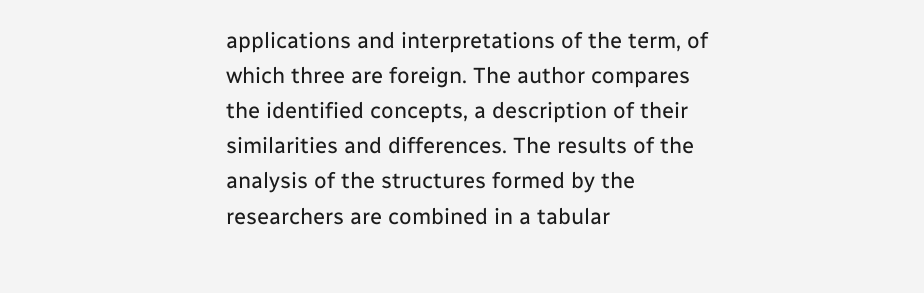applications and interpretations of the term, of which three are foreign. The author compares the identified concepts, a description of their similarities and differences. The results of the analysis of the structures formed by the researchers are combined in a tabular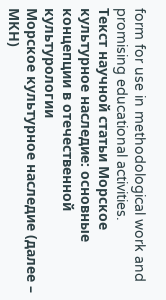form for use in methodological work and promising educational activities.
Текст научной статьи Морское культурное наследие: основные концепции в отечественной культурологии
Морское культурное наследие (далее – МКН)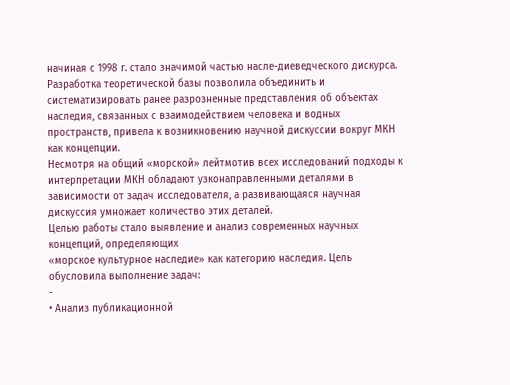начиная с 1998 г. стало значимой частью насле-диеведческого дискурса. Разработка теоретической базы позволила объединить и систематизировать ранее разрозненные представления об объектах наследия, связанных с взаимодействием человека и водных пространств, привела к возникновению научной дискуссии вокруг МКН как концепции.
Несмотря на общий «морской» лейтмотив всех исследований подходы к интерпретации МКН обладают узконаправленными деталями в зависимости от задач исследователя, а развивающаяся научная дискуссия умножает количество этих деталей.
Целью работы стало выявление и анализ современных научных концепций, определяющих
«морское культурное наследие» как категорию наследия. Цель обусловила выполнение задач:
-
• Анализ публикационной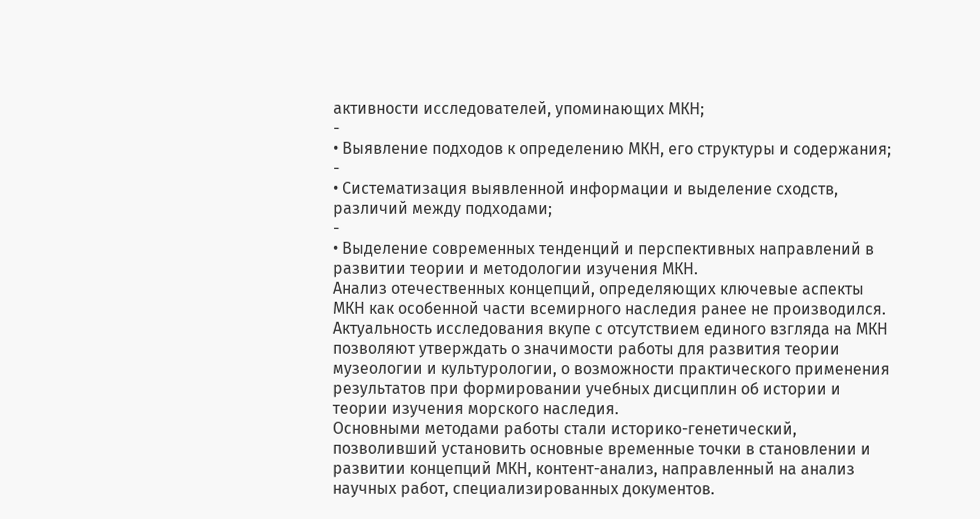активности исследователей, упоминающих МКН;
-
• Выявление подходов к определению МКН, его структуры и содержания;
-
• Систематизация выявленной информации и выделение сходств, различий между подходами;
-
• Выделение современных тенденций и перспективных направлений в развитии теории и методологии изучения МКН.
Анализ отечественных концепций, определяющих ключевые аспекты МКН как особенной части всемирного наследия ранее не производился. Актуальность исследования вкупе с отсутствием единого взгляда на МКН позволяют утверждать о значимости работы для развития теории музеологии и культурологии, о возможности практического применения результатов при формировании учебных дисциплин об истории и теории изучения морского наследия.
Основными методами работы стали историко-генетический, позволивший установить основные временные точки в становлении и развитии концепций МКН, контент-анализ, направленный на анализ научных работ, специализированных документов.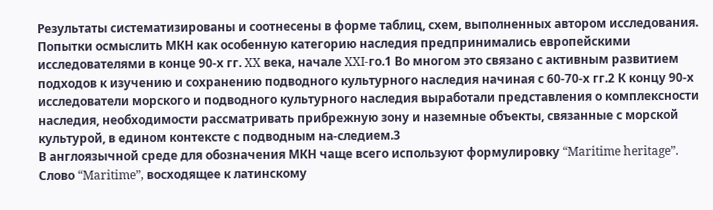Результаты систематизированы и соотнесены в форме таблиц, схем, выполненных автором исследования.
Попытки осмыслить МКН как особенную категорию наследия предпринимались европейскими исследователями в конце 90-х гг. XX века, начале XXI-го.1 Во многом это связано с активным развитием подходов к изучению и сохранению подводного культурного наследия начиная с 60-70-х гг.2 К концу 90-х исследователи морского и подводного культурного наследия выработали представления о комплексности наследия, необходимости рассматривать прибрежную зону и наземные объекты, связанные с морской культурой, в едином контексте с подводным на-следием.3
В англоязычной среде для обозначения МКН чаще всего используют формулировку “Maritime heritage”. Слово “Maritime”, восходящее к латинскому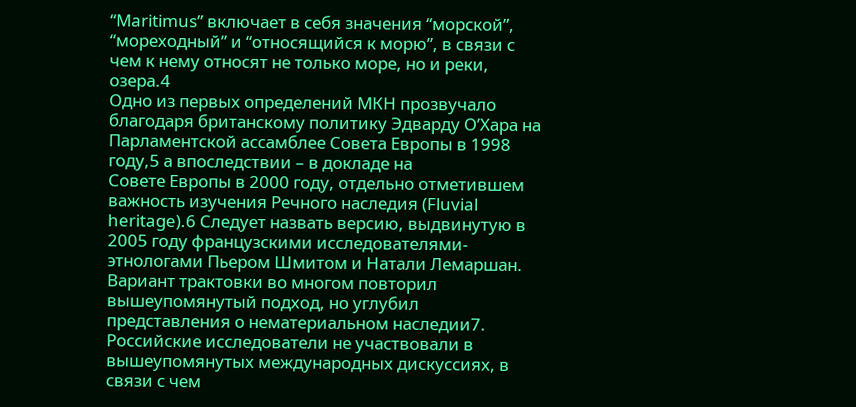“Maritimus” включает в себя значения “морской”, “мореходный” и “относящийся к морю”, в связи с чем к нему относят не только море, но и реки, озера.4
Одно из первых определений МКН прозвучало благодаря британскому политику Эдварду О’Хара на Парламентской ассамблее Совета Европы в 1998 году,5 а впоследствии – в докладе на
Совете Европы в 2000 году, отдельно отметившем важность изучения Речного наследия (Fluvial heritage).6 Следует назвать версию, выдвинутую в 2005 году французскими исследователями-этнологами Пьером Шмитом и Натали Лемаршан. Вариант трактовки во многом повторил вышеупомянутый подход, но углубил представления о нематериальном наследии7.
Российские исследователи не участвовали в вышеупомянутых международных дискуссиях, в связи с чем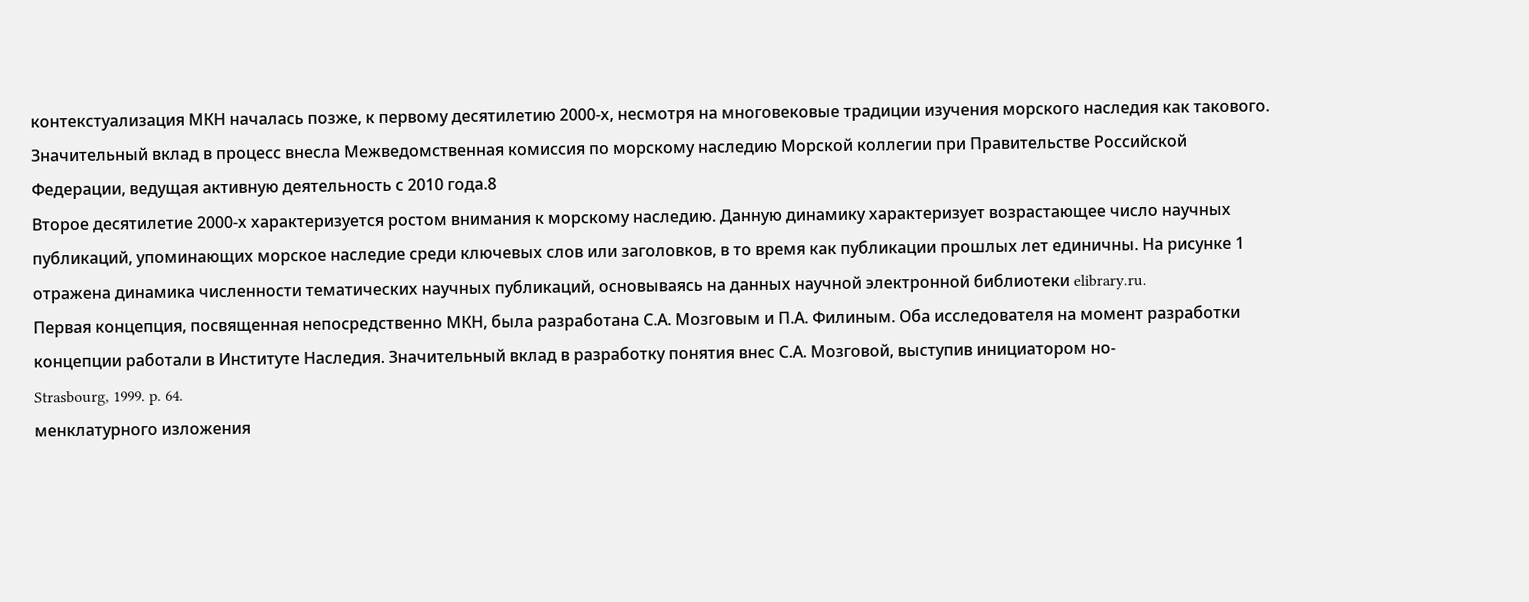контекстуализация МКН началась позже, к первому десятилетию 2000-х, несмотря на многовековые традиции изучения морского наследия как такового. Значительный вклад в процесс внесла Межведомственная комиссия по морскому наследию Морской коллегии при Правительстве Российской Федерации, ведущая активную деятельность с 2010 года.8
Второе десятилетие 2000-х характеризуется ростом внимания к морскому наследию. Данную динамику характеризует возрастающее число научных публикаций, упоминающих морское наследие среди ключевых слов или заголовков, в то время как публикации прошлых лет единичны. На рисунке 1 отражена динамика численности тематических научных публикаций, основываясь на данных научной электронной библиотеки elibrary.ru.
Первая концепция, посвященная непосредственно МКН, была разработана С.А. Мозговым и П.А. Филиным. Оба исследователя на момент разработки концепции работали в Институте Наследия. Значительный вклад в разработку понятия внес С.А. Мозговой, выступив инициатором но-
Strasbourg, 1999. p. 64.
менклатурного изложения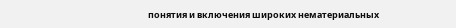понятия и включения широких нематериальных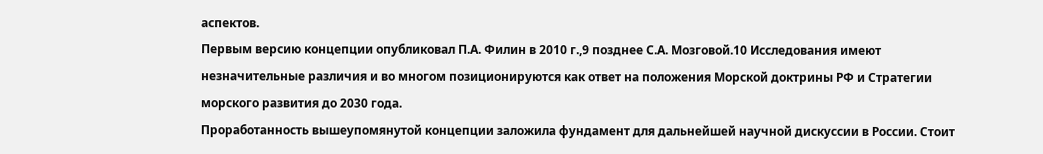аспектов.
Первым версию концепции опубликовал П.А. Филин в 2010 г.,9 позднее С.А. Мозговой.10 Исследования имеют незначительные различия и во многом позиционируются как ответ на положения Морской доктрины РФ и Стратегии морского развития до 2030 года.
Проработанность вышеупомянутой концепции заложила фундамент для дальнейшей научной дискуссии в России. Стоит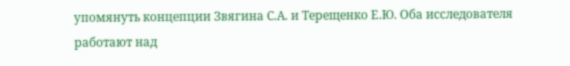упомянуть концепции Звягина С.А. и Терещенко Е.Ю. Оба исследователя работают над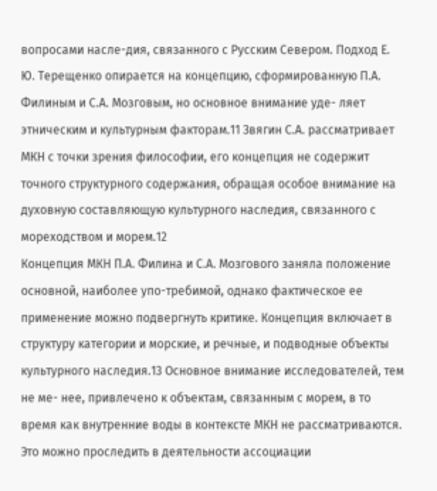вопросами насле-дия, связанного с Русским Севером. Подход Е. Ю. Терещенко опирается на концепцию, сформированную П.А. Филиным и С.А. Мозговым, но основное внимание уде- ляет этническим и культурным факторам.11 Звягин С.А. рассматривает МКН с точки зрения философии, его концепция не содержит точного структурного содержания, обращая особое внимание на духовную составляющую культурного наследия, связанного с мореходством и морем.12
Концепция МКН П.А. Филина и С.А. Мозгового заняла положение основной, наиболее упо-требимой, однако фактическое ее применение можно подвергнуть критике. Концепция включает в структуру категории и морские, и речные, и подводные объекты культурного наследия.13 Основное внимание исследователей, тем не ме- нее, привлечено к объектам, связанным с морем, в то время как внутренние воды в контексте МКН не рассматриваются. Это можно проследить в деятельности ассоциации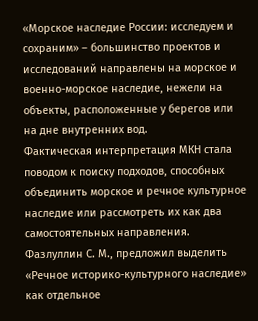«Морское наследие России: исследуем и сохраним» – большинство проектов и исследований направлены на морское и военно-морское наследие, нежели на объекты, расположенные у берегов или на дне внутренних вод.
Фактическая интерпретация МКН стала поводом к поиску подходов, способных объединить морское и речное культурное наследие или рассмотреть их как два самостоятельных направления. Фазлуллин С. М., предложил выделить «Речное историко-культурного наследие» как отдельное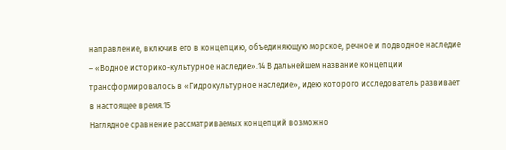направление, включив его в концепцию, объединяющую морское, речное и подводное наследие – «Водное историко-культурное наследие».14 В дальнейшем название концепции трансформировалось в «Гидрокультурное наследие», идею которого исследователь развивает в настоящее время.15
Наглядное сравнение рассматриваемых концепций возможно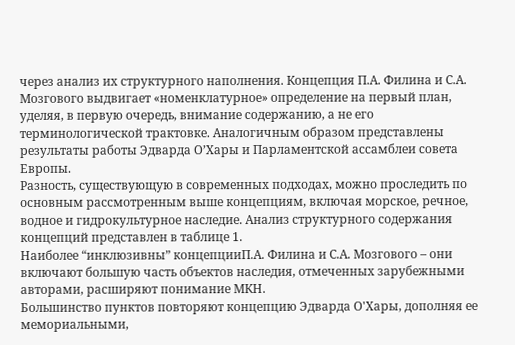через анализ их структурного наполнения. Концепция П.А. Филина и С.А. Мозгового выдвигает «номенклатурное» определение на первый план, уделяя, в первую очередь, внимание содержанию, а не его терминологической трактовке. Аналогичным образом представлены результаты работы Эдварда О’Хары и Парламентской ассамблеи совета Европы.
Разность, существующую в современных подходах, можно проследить по основным рассмотренным выше концепциям, включая морское, речное, водное и гидрокультурное наследие. Анализ структурного содержания концепций представлен в таблице 1.
Наиболее “инклюзивны” концепцииП.А. Филина и С.А. Мозгового – они включают большую часть объектов наследия, отмеченных зарубежными авторами, расширяют понимание МКН.
Большинство пунктов повторяют концепцию Эдварда О'Хары, дополняя ее мемориальными,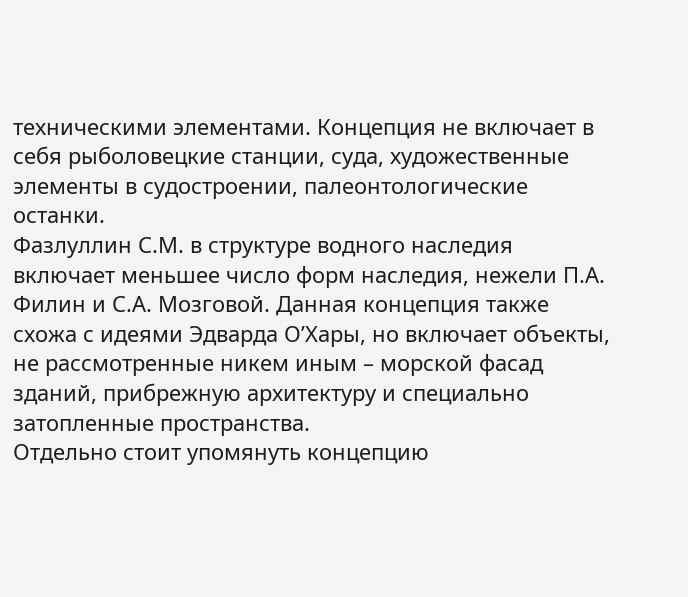техническими элементами. Концепция не включает в себя рыболовецкие станции, суда, художественные элементы в судостроении, палеонтологические останки.
Фазлуллин С.М. в структуре водного наследия включает меньшее число форм наследия, нежели П.А. Филин и С.А. Мозговой. Данная концепция также схожа с идеями Эдварда О’Хары, но включает объекты, не рассмотренные никем иным – морской фасад зданий, прибрежную архитектуру и специально затопленные пространства.
Отдельно стоит упомянуть концепцию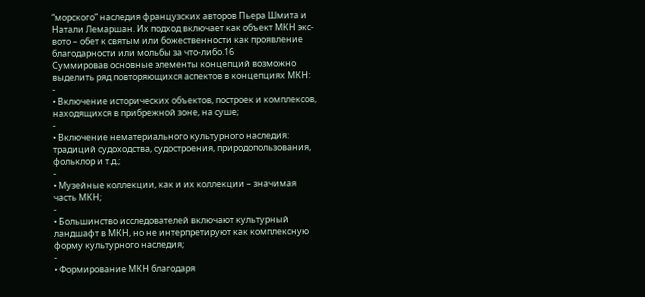“морского” наследия французских авторов Пьера Шмита и Натали Лемаршан. Их подход включает как объект МКН экс-вото – обет к святым или божественности как проявление благодарности или мольбы за что-либо.16
Суммировав основные элементы концепций возможно выделить ряд повторяющихся аспектов в концепциях МКН:
-
• Включение исторических объектов, построек и комплексов, находящихся в прибрежной зоне, на суше;
-
• Включение нематериального культурного наследия: традиций судоходства, судостроения, природопользования, фольклор и т.д.;
-
• Музейные коллекции, как и их коллекции – значимая часть МКН;
-
• Большинство исследователей включают культурный ландшафт в МКН, но не интерпретируют как комплексную форму культурного наследия;
-
• Формирование МКН благодаря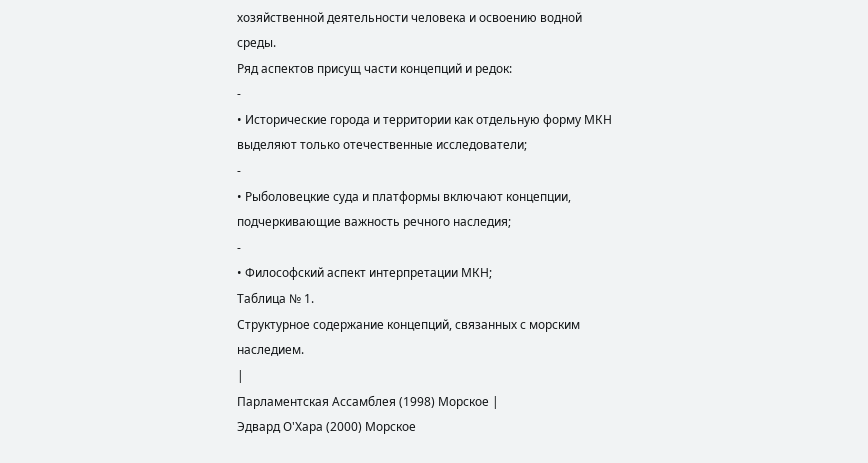хозяйственной деятельности человека и освоению водной среды.
Ряд аспектов присущ части концепций и редок:
-
• Исторические города и территории как отдельную форму МКН выделяют только отечественные исследователи;
-
• Рыболовецкие суда и платформы включают концепции, подчеркивающие важность речного наследия;
-
• Философский аспект интерпретации МКН;
Таблица № 1.
Структурное содержание концепций, связанных с морским наследием.
|
Парламентская Ассамблея (1998) Морское |
Эдвард О'Хара (2000) Морское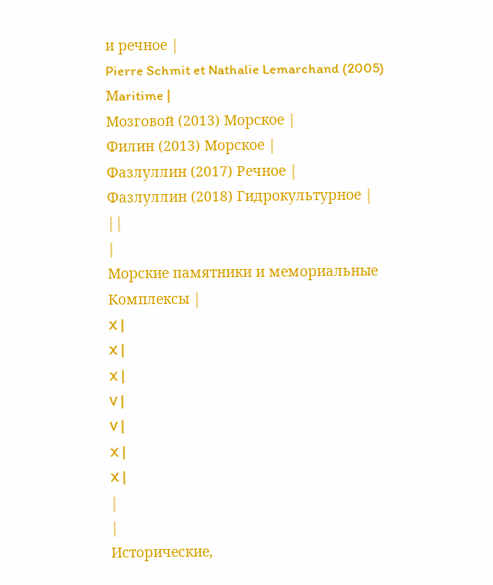и речное |
Pierre Schmit et Nathalie Lemarchand (2005) Мaritime |
Мозговой (2013) Морское |
Филин (2013) Морское |
Фазлуллин (2017) Речное |
Фазлуллин (2018) Гидрокультурное |
||
|
Морские памятники и мемориальные Комплексы |
X |
X |
X |
V |
V |
X |
X |
|
|
Исторические,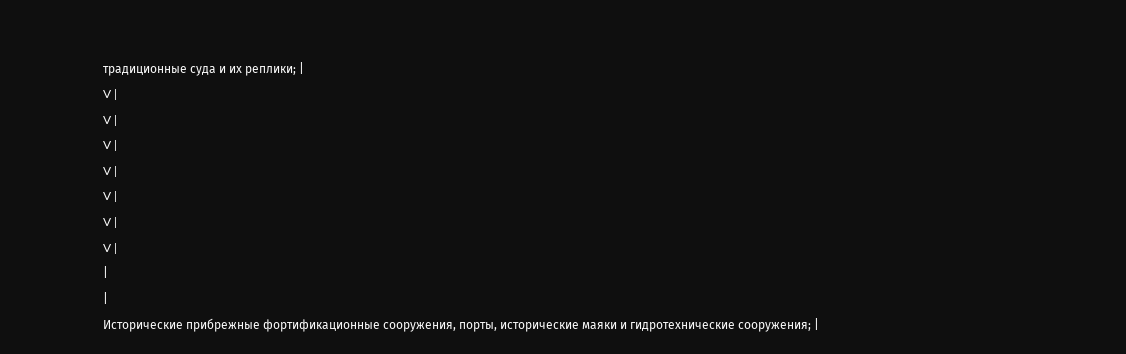традиционные суда и их реплики; |
V |
V |
V |
V |
V |
V |
V |
|
|
Исторические прибрежные фортификационные сооружения, порты, исторические маяки и гидротехнические сооружения; |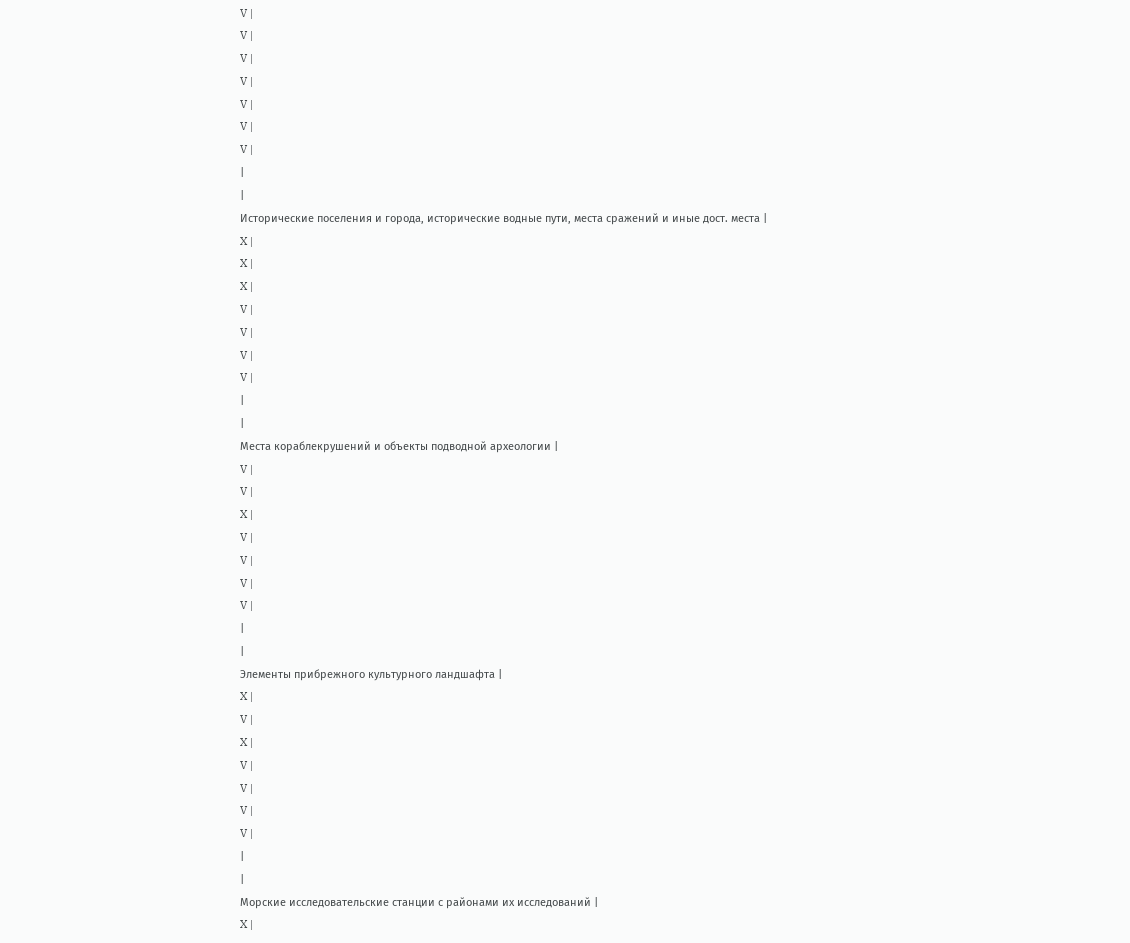V |
V |
V |
V |
V |
V |
V |
|
|
Исторические поселения и города, исторические водные пути, места сражений и иные дост. места |
X |
X |
X |
V |
V |
V |
V |
|
|
Места кораблекрушений и объекты подводной археологии |
V |
V |
X |
V |
V |
V |
V |
|
|
Элементы прибрежного культурного ландшафта |
X |
V |
X |
V |
V |
V |
V |
|
|
Морские исследовательские станции с районами их исследований |
X |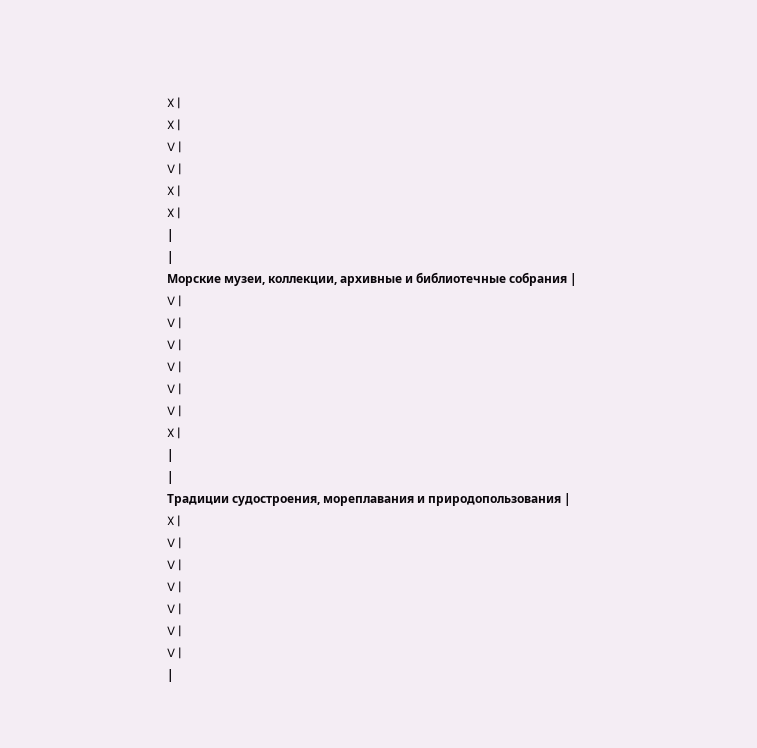X |
X |
V |
V |
X |
X |
|
|
Морские музеи, коллекции, архивные и библиотечные собрания |
V |
V |
V |
V |
V |
V |
X |
|
|
Традиции судостроения, мореплавания и природопользования |
X |
V |
V |
V |
V |
V |
V |
|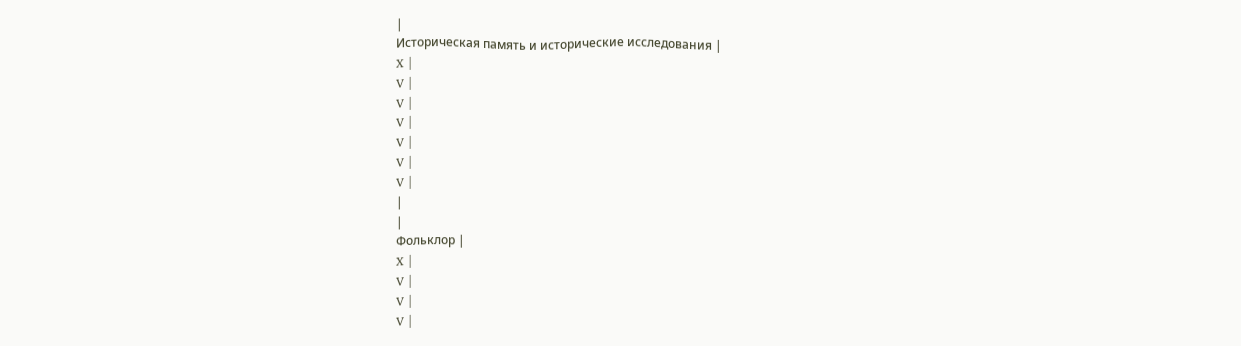|
Историческая память и исторические исследования |
X |
V |
V |
V |
V |
V |
V |
|
|
Фольклор |
X |
V |
V |
V |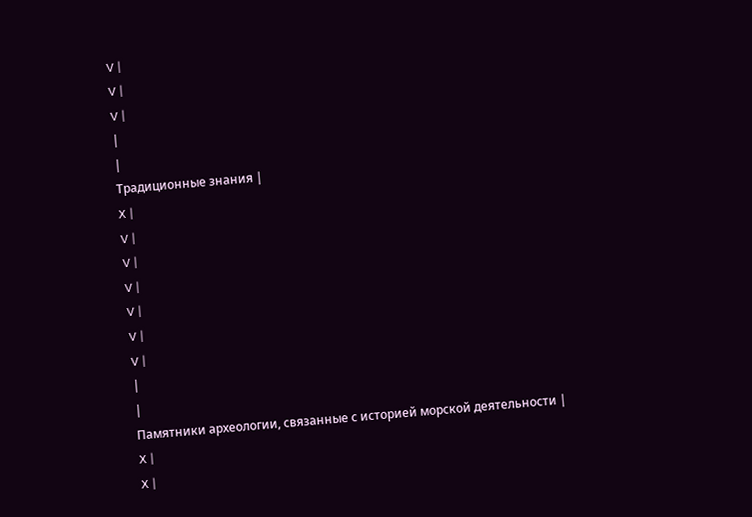V |
V |
V |
|
|
Традиционные знания |
X |
V |
V |
V |
V |
V |
V |
|
|
Памятники археологии, связанные с историей морской деятельности |
X |
X |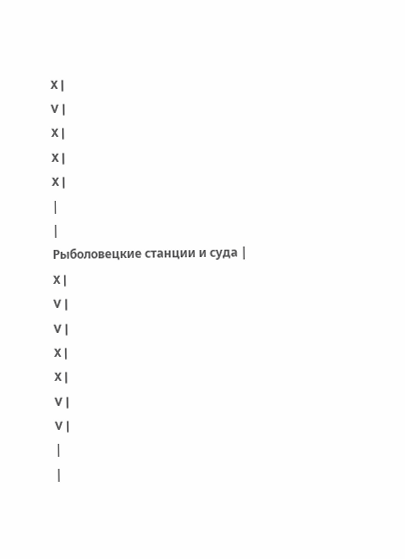X |
V |
X |
X |
X |
|
|
Рыболовецкие станции и суда |
X |
V |
V |
X |
X |
V |
V |
|
|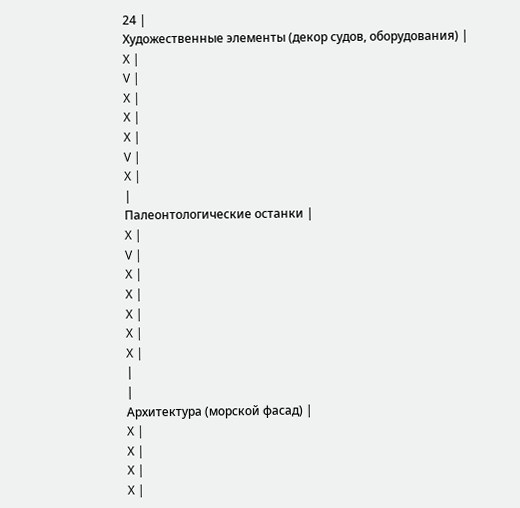24 |
Художественные элементы (декор судов, оборудования) |
X |
V |
X |
X |
X |
V |
X |
|
Палеонтологические останки |
X |
V |
X |
X |
X |
X |
X |
|
|
Архитектура (морской фасад) |
X |
X |
X |
X |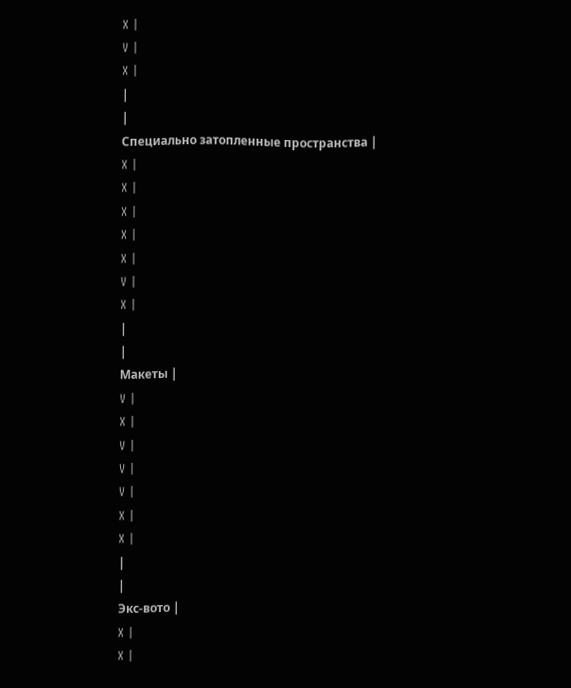X |
V |
X |
|
|
Специально затопленные пространства |
X |
X |
X |
X |
X |
V |
X |
|
|
Макеты |
V |
X |
V |
V |
V |
X |
X |
|
|
Экс-вото |
X |
X |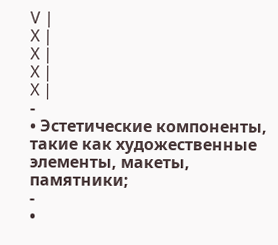V |
X |
X |
X |
X |
-
• Эстетические компоненты, такие как художественные элементы, макеты, памятники;
-
•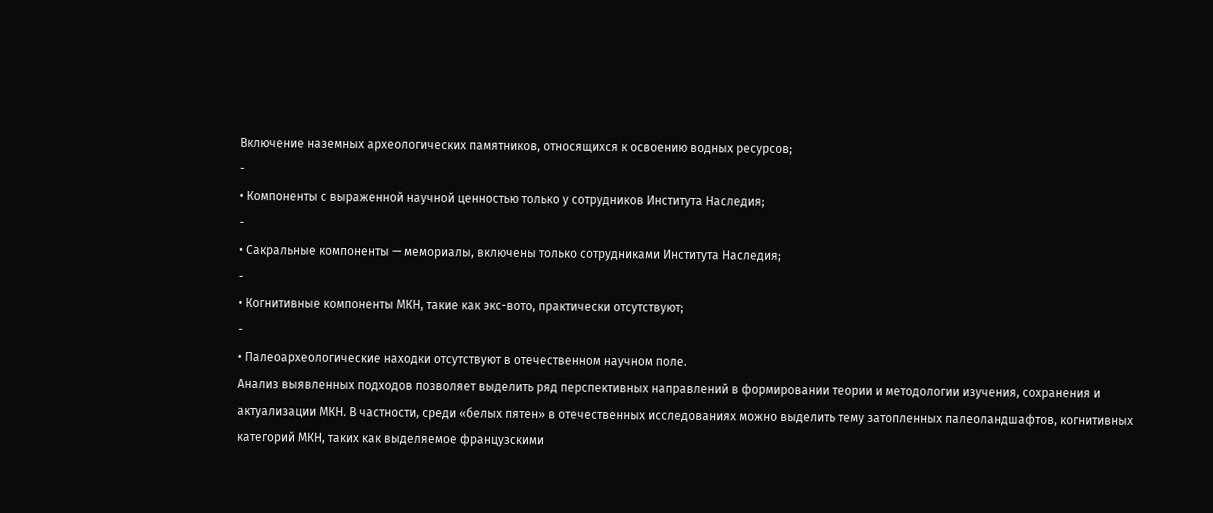Включение наземных археологических памятников, относящихся к освоению водных ресурсов;
-
• Компоненты с выраженной научной ценностью только у сотрудников Института Наследия;
-
• Сакральные компоненты — мемориалы, включены только сотрудниками Института Наследия;
-
• Когнитивные компоненты МКН, такие как экс-вото, практически отсутствуют;
-
• Палеоархеологические находки отсутствуют в отечественном научном поле.
Анализ выявленных подходов позволяет выделить ряд перспективных направлений в формировании теории и методологии изучения, сохранения и актуализации МКН. В частности, среди «белых пятен» в отечественных исследованиях можно выделить тему затопленных палеоландшафтов, когнитивных категорий МКН, таких как выделяемое французскими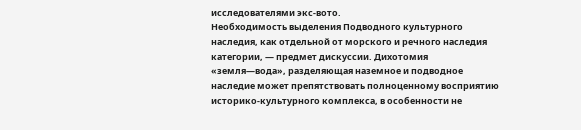исследователями экс-вото.
Необходимость выделения Подводного культурного наследия, как отдельной от морского и речного наследия категории, — предмет дискуссии. Дихотомия «земля—вода», разделяющая наземное и подводное наследие может препятствовать полноценному восприятию историко-культурного комплекса, в особенности не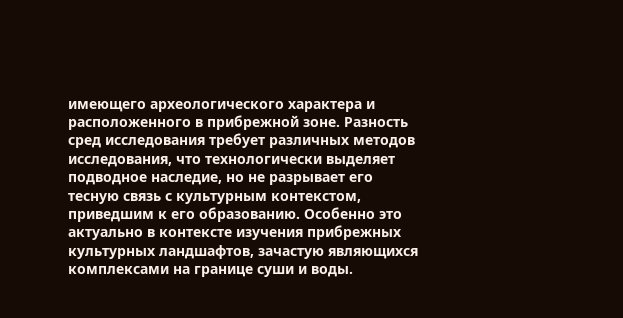имеющего археологического характера и расположенного в прибрежной зоне. Разность сред исследования требует различных методов исследования, что технологически выделяет подводное наследие, но не разрывает его тесную связь с культурным контекстом, приведшим к его образованию. Особенно это актуально в контексте изучения прибрежных культурных ландшафтов, зачастую являющихся комплексами на границе суши и воды.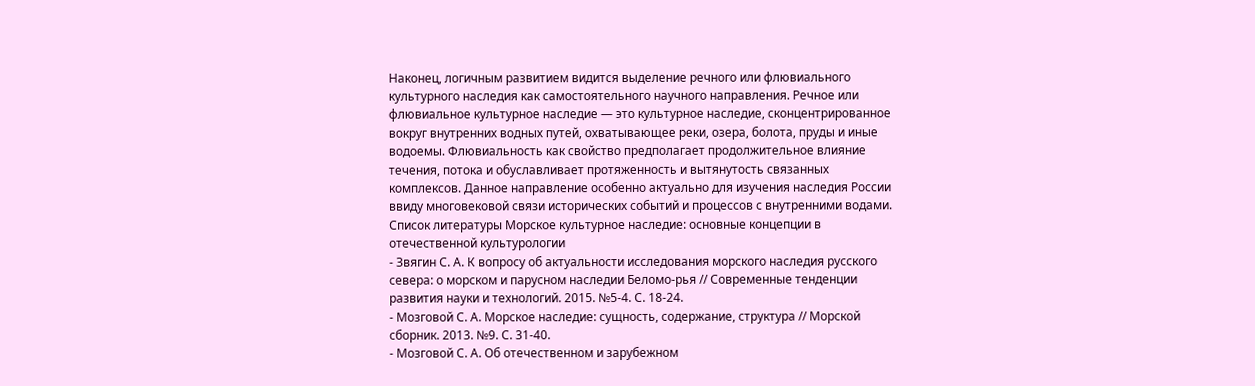Наконец, логичным развитием видится выделение речного или флювиального культурного наследия как самостоятельного научного направления. Речное или флювиальное культурное наследие — это культурное наследие, сконцентрированное вокруг внутренних водных путей, охватывающее реки, озера, болота, пруды и иные водоемы. Флювиальность как свойство предполагает продолжительное влияние течения, потока и обуславливает протяженность и вытянутость связанных комплексов. Данное направление особенно актуально для изучения наследия России ввиду многовековой связи исторических событий и процессов с внутренними водами.
Список литературы Морское культурное наследие: основные концепции в отечественной культурологии
- Звягин С. А. К вопросу об актуальности исследования морского наследия русского севера: о морском и парусном наследии Беломо-рья // Современные тенденции развития науки и технологий. 2015. №5-4. С. 18-24.
- Мозговой С. А. Морское наследие: сущность, содержание, структура // Морской сборник. 2013. №9. С. 31-40.
- Мозговой С. А. Об отечественном и зарубежном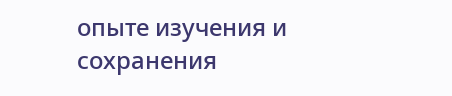опыте изучения и сохранения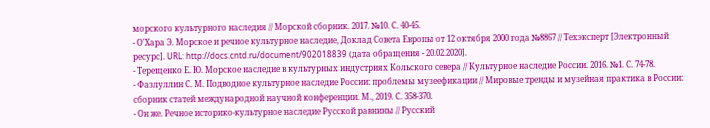морского культурного наследия // Морской сборник. 2017. №10. С. 40-45.
- О'Хара Э. Морское и речное культурное наследие, Доклад Совета Европы от 12 октября 2000 года №8867 // Техэксперт [Электронный ресурс]. URL: http://docs.cntd.ru/document/902018839 (дата обращения - 20.02.2020].
- Терещенко Е. Ю. Морское наследие в культурных индустриях Кольского севера // Культурное наследие России. 2016. №1. С. 74-78.
- Фазлуллин С. М. Подводное культурное наследие России: проблемы музеефикации // Мировые тренды и музейная практика в России: сборник статей международной научной конференции. М., 2019. С. 358-370.
- Он же. Речное историко-культурное наследие Русской равнины // Русский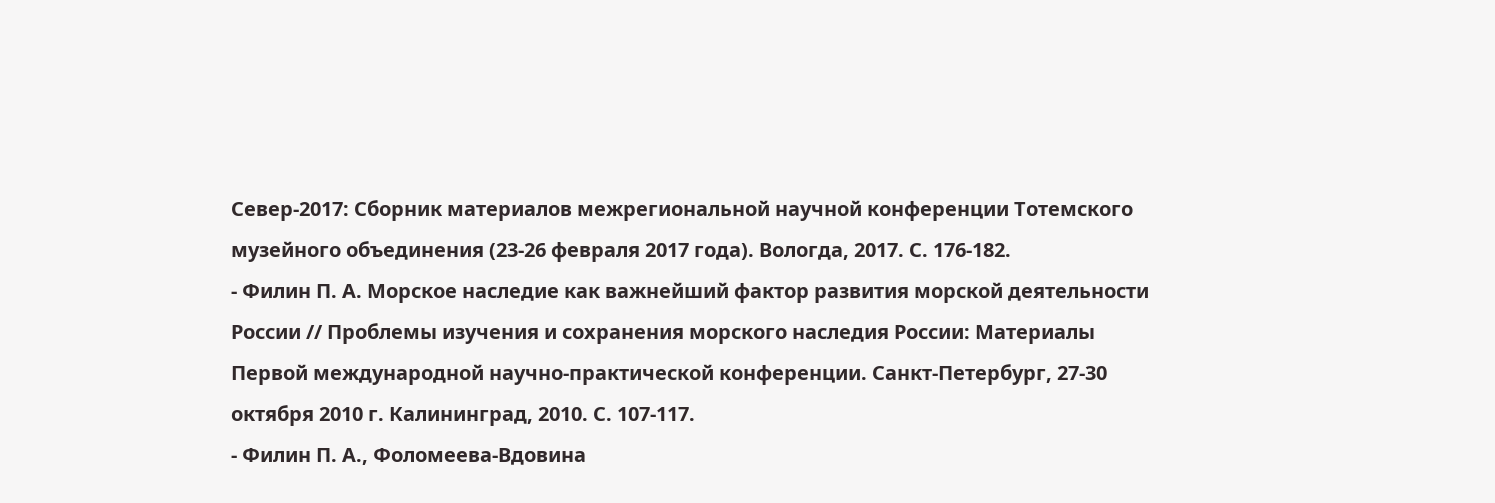Север-2017: Сборник материалов межрегиональной научной конференции Тотемского музейного объединения (23-26 февраля 2017 года). Вологда, 2017. С. 176-182.
- Филин П. А. Морское наследие как важнейший фактор развития морской деятельности России // Проблемы изучения и сохранения морского наследия России: Материалы Первой международной научно-практической конференции. Санкт-Петербург, 27-30 октября 2010 г. Калининград, 2010. С. 107-117.
- Филин П. А., Фоломеева-Вдовина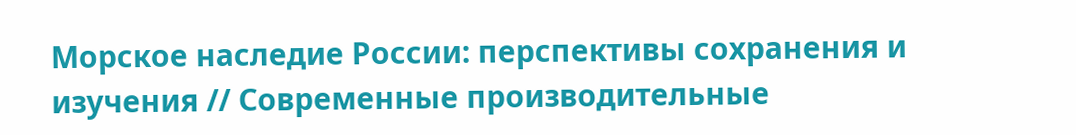Морское наследие России: перспективы сохранения и изучения // Современные производительные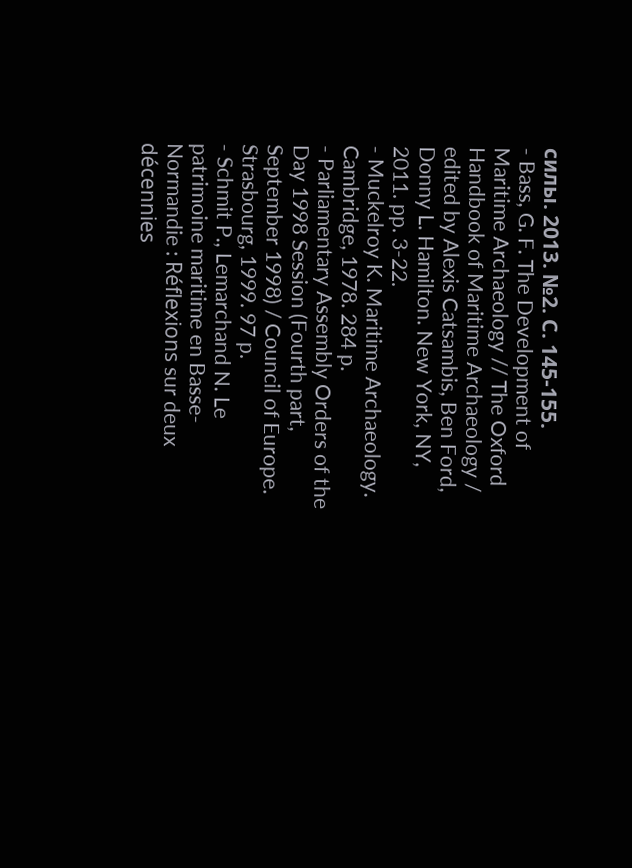силы. 2013. №2. С. 145-155.
- Bass, G. F. The Development of Maritime Archaeology // The Oxford Handbook of Maritime Archaeology / edited by Alexis Catsambis, Ben Ford, Donny L. Hamilton. New York, NY, 2011. pp. 3-22.
- Muckelroy K. Maritime Archaeology. Cambridge, 1978. 284 p.
- Parliamentary Assembly Orders of the Day 1998 Session (Fourth part, September 1998) / Council of Europe. Strasbourg, 1999. 97 p.
- Schmit P., Lemarchand N. Le patrimoine maritime en Basse-Normandie : Réflexions sur deux décennies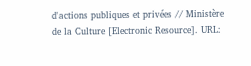d'actions publiques et privées // Ministère de la Culture [Electronic Resource]. URL: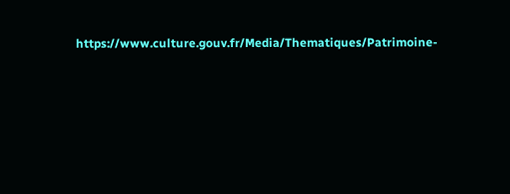https://www.culture.gouv.fr/Media/Thematiques/Patrimoine-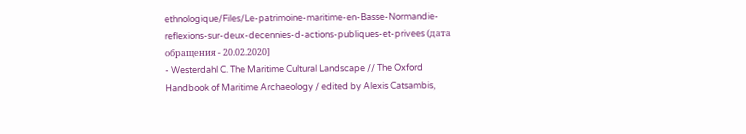ethnologique/Files/Le-patrimoine-maritime-en-Basse-Normandie-reflexions-sur-deux-decennies-d-actions-publiques-et-privees (дата обращения - 20.02.2020]
- Westerdahl C. The Maritime Cultural Landscape // The Oxford Handbook of Maritime Archaeology / edited by Alexis Catsambis,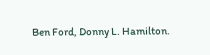Ben Ford, Donny L. Hamilton.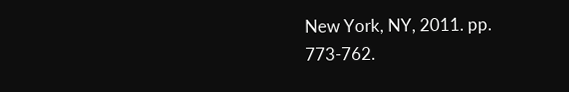New York, NY, 2011. pp. 773-762.